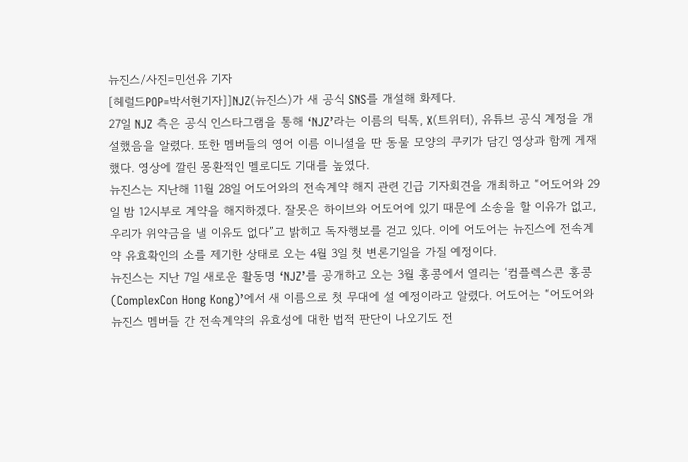뉴진스/사진=민선유 기자
[헤럴드POP=박서현기자]]NJZ(뉴진스)가 새 공식 SNS를 개설해 화제다.
27일 NJZ 측은 공식 인스타그램을 통해 ‘NJZ’라는 이름의 틱톡, X(트위터), 유튜브 공식 계정을 개설했음을 알렸다. 또한 멤버들의 영어 이름 이니셜을 딴 동물 모양의 쿠키가 담긴 영상과 함께 게재했다. 영상에 깔린 몽환적인 멜로디도 기대를 높였다.
뉴진스는 지난해 11월 28일 어도어와의 전속계약 해지 관련 긴급 기자회견을 개최하고 “어도어와 29일 밤 12시부로 계약을 해지하겠다. 잘못은 하이브와 어도어에 있기 때문에 소송을 할 이유가 없고, 우리가 위약금을 낼 이유도 없다”고 밝히고 독자행보를 걷고 있다. 이에 어도어는 뉴진스에 전속계약 유효확인의 소를 제기한 상태로 오는 4월 3일 첫 변론기일을 가질 예정이다.
뉴진스는 지난 7일 새로운 활동명 ‘NJZ’를 공개하고 오는 3월 홍콩에서 열리는 ‘컴플렉스콘 홍콩(ComplexCon Hong Kong)’에서 새 이름으로 첫 무대에 설 예정이라고 알렸다. 어도어는 “어도어와 뉴진스 멤버들 간 전속계약의 유효성에 대한 법적 판단이 나오기도 전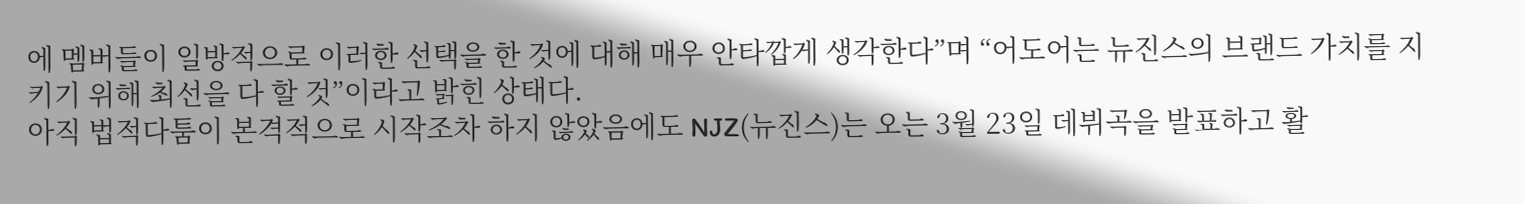에 멤버들이 일방적으로 이러한 선택을 한 것에 대해 매우 안타깝게 생각한다”며 “어도어는 뉴진스의 브랜드 가치를 지키기 위해 최선을 다 할 것”이라고 밝힌 상태다.
아직 법적다툼이 본격적으로 시작조차 하지 않았음에도 NJZ(뉴진스)는 오는 3월 23일 데뷔곡을 발표하고 활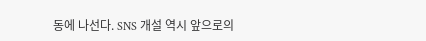동에 나선다. SNS 개설 역시 앞으로의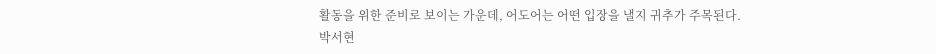활동을 위한 준비로 보이는 가운데, 어도어는 어떤 입장을 낼지 귀추가 주목된다.
박서현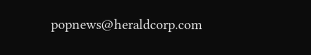popnews@heraldcorp.com